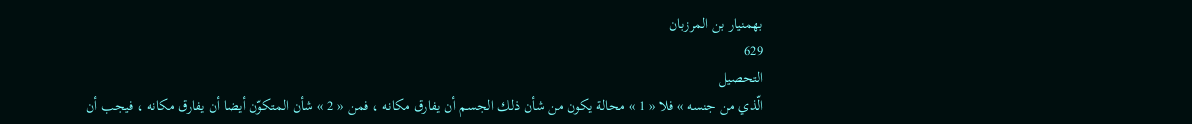بهمنيار بن المرزبان
629
التحصيل
الّذي من جنسه » فلا « 1 » محالة يكون من شأن ذلك الجسم أن يفارق مكانه ، فمن « 2 » شأن المتكوّن أيضا أن يفارق مكانه ، فيجب أن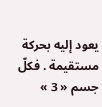يعود إليه بحركة مستقيمة . فكلّ جسم « 3 »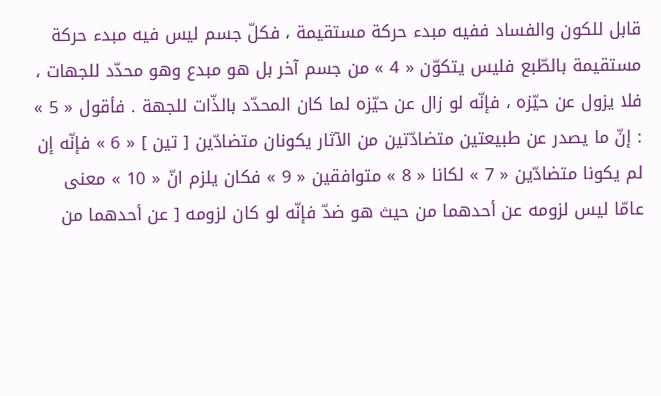قابل للكون والفساد ففيه مبدء حركة مستقيمة ، فكلّ جسم ليس فيه مبدء حركة مستقيمة بالطّبع فليس يتكوّن « 4 » من جسم آخر بل هو مبدع وهو محدّد للجهات ، فلا يزول عن حيّزه ، فإنّه لو زال عن حيّزه لما كان المحدّد بالذّات للجهة . فأقول « 5 » : إنّ ما يصدر عن طبيعتين متضادّتين من الآثار يكونان متضادّين [ تين ] « 6 » فإنّه إن لم يكونا متضادّين « 7 » لكانا « 8 » متوافقين « 9 » فكان يلزم انّ « 10 » معنى عامّا ليس لزومه عن أحدهما من حيث هو ضدّ فإنّه لو كان لزومه [ عن أحدهما من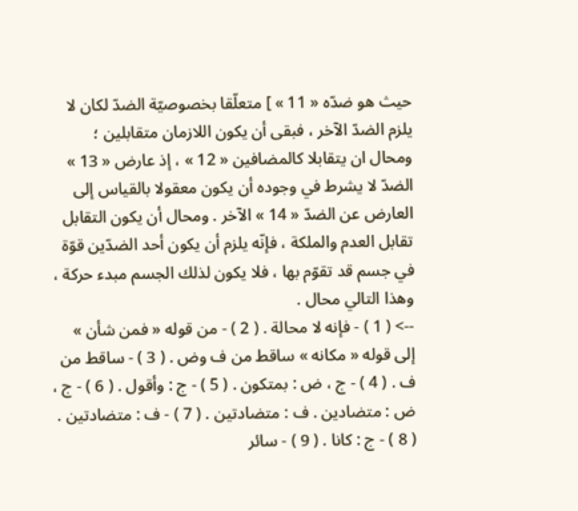حيث هو ضدّه « 11 » ] متعلّقا بخصوصيّة الضدّ لكان لا يلزم الضدّ الآخر ، فبقى أن يكون اللازمان متقابلين ؛ ومحال ان يتقابلا كالمضافين « 12 » ، إذ عارض « 13 » الضدّ لا يشرط في وجوده أن يكون معقولا بالقياس إلى العارض عن الضدّ « 14 » الآخر . ومحال أن يكون التقابل تقابل العدم والملكة ، فإنّه يلزم أن يكون أحد الضدّين قوّة في جسم قد تقوّم بها ، فلا يكون لذلك الجسم مبدء حركة ، وهذا التالي محال .
--> ( 1 ) - فإنه لا محالة . ( 2 ) - من قوله « فمن شأن » إلى قوله « مكانه » ساقط من ف وض . ( 3 ) - ساقط من ف . ( 4 ) - ج ، ض : بمتكون . ( 5 ) - ج : وأقول . ( 6 ) - ج ، ض : متضادين . ف : متضادتين . ( 7 ) - ف : متضادتين . ( 8 ) - ج : كانا . ( 9 ) - سائر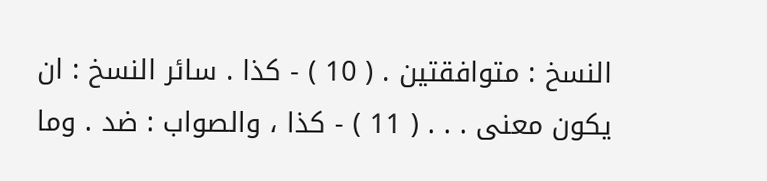النسخ : متوافقتين . ( 10 ) - كذا . سائر النسخ : ان يكون معنى . . . ( 11 ) - كذا ، والصواب : ضد . وما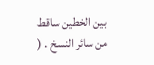بين الخطين ساقط من سائر النسخ . (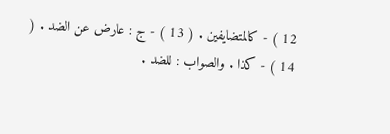12 ) - كالمتضايفين . ( 13 ) - ج : عارض عن الضد . ( 14 ) - كذا . والصواب : للضد .